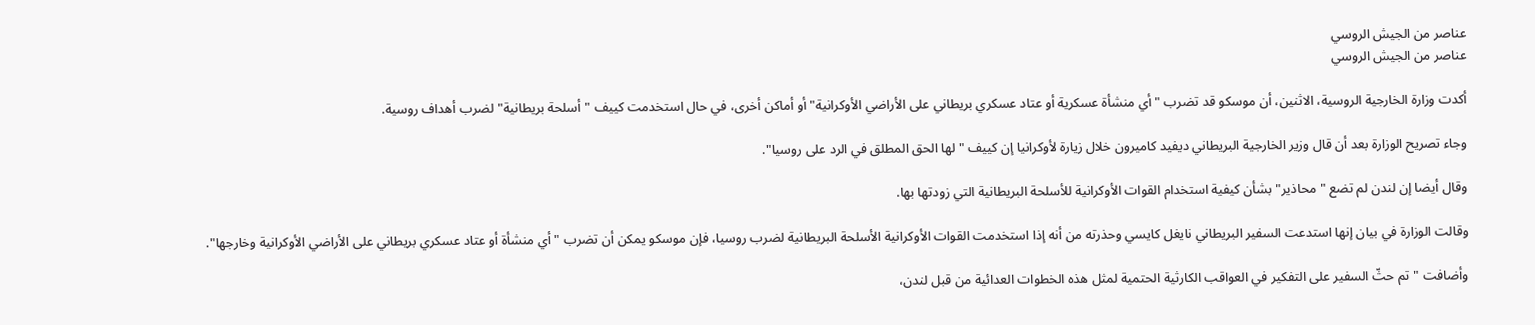عناصر من الجيش الروسي
عناصر من الجيش الروسي

أكدت وزارة الخارجية الروسية، الاثنين، أن موسكو قد تضرب "أي منشأة عسكرية أو عتاد عسكري بريطاني على الأراضي الأوكرانية" أو أماكن أخرى، في حال استخدمت كييف "أسلحة بريطانية" لضرب أهداف روسية.

وجاء تصريح الوزارة بعد أن قال وزير الخارجية البريطاني ديفيد كاميرون خلال زيارة لأوكرانيا إن كييف "لها الحق المطلق في الرد على روسيا".

وقال أيضا إن لندن لم تضع "محاذير" بشأن كيفية استخدام القوات الأوكرانية للأسلحة البريطانية التي زودتها بها.

وقالت الوزارة في بيان إنها استدعت السفير البريطاني نايغل كايسي وحذرته من أنه إذا استخدمت القوات الأوكرانية الأسلحة البريطانية لضرب روسيا، فإن موسكو يمكن أن تضرب "أي منشأة أو عتاد عسكري بريطاني على الأراضي الأوكرانية وخارجها".

وأضافت "تم حثّ السفير على التفكير في العواقب الكارثية الحتمية لمثل هذه الخطوات العدائية من قبل لندن،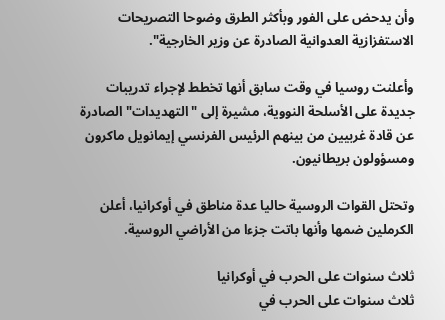وأن يدحض على الفور وبأكثر الطرق وضوحا التصريحات الاستفزازية العدوانية الصادرة عن وزير الخارجية".

وأعلنت روسيا في وقت سابق أنها تخطط لإجراء تدريبات جديدة على الأسلحة النووية، مشيرة إلى "التهديدات" الصادرة عن قادة غربيين من بينهم الرئيس الفرنسي إيمانويل ماكرون ومسؤولون بريطانيون.

وتحتل القوات الروسية حاليا عدة مناطق في أوكرانيا، أعلن الكرملين ضمها وأنها باتت جزءا من الأراضي الروسية.

ثلاث سنوات على الحرب في أوكرانيا
ثلاث سنوات على الحرب في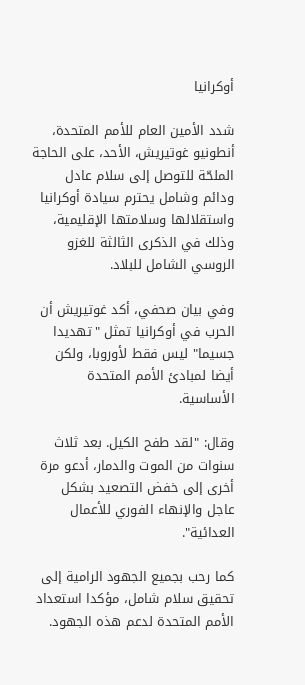أوكرانيا

شدد الأمين العام للأمم المتحدة، أنطونيو غوتيريش، الأحد، على الحاجة الملحّة للتوصل إلى سلام عادل ودائم وشامل يحترم سيادة أوكرانيا واستقلالها وسلامتها الإقليمية، وذلك في الذكرى الثالثة للغزو الروسي الشامل للبلاد.

وفي بيان صحفي، أكد غوتيريش أن الحرب في أوكرانيا تمثل "تهديدا جسيما" ليس فقط لأوروبا، ولكن أيضا لمبادئ الأمم المتحدة الأساسية.

وقال: "لقد طفح الكيل. بعد ثلاث سنوات من الموت والدمار، أدعو مرة أخرى إلى خفض التصعيد بشكل عاجل والإنهاء الفوري للأعمال العدائية".

كما رحب بجميع الجهود الرامية إلى تحقيق سلام شامل، مؤكدا استعداد الأمم المتحدة لدعم هذه الجهود.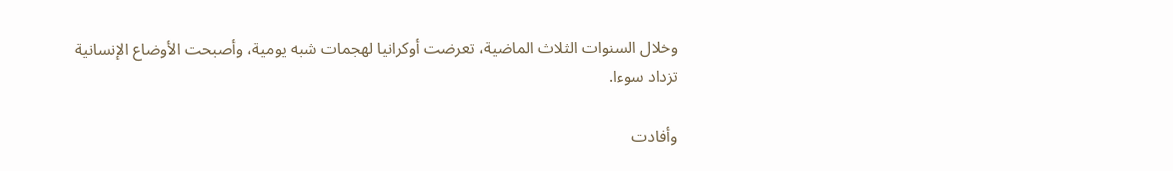وخلال السنوات الثلاث الماضية، تعرضت أوكرانيا لهجمات شبه يومية، وأصبحت الأوضاع الإنسانية تزداد سوءا.

وأفادت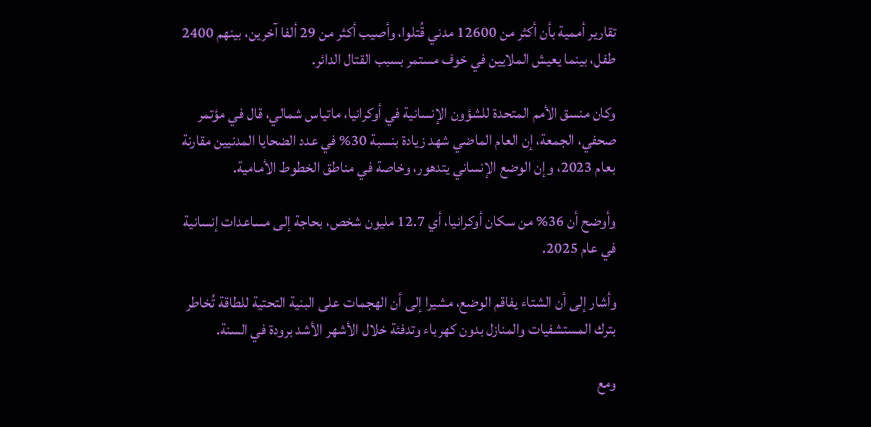تقارير أممية بأن أكثر من 12600 مدني قُتلوا، وأصيب أكثر من 29 ألفا آخرين، بينهم 2400 طفل، بينما يعيش الملايين في خوف مستمر بسبب القتال الدائر.

وكان منسق الأمم المتحدة للشؤون الإنسانية في أوكرانيا، ماتياس شمالي، قال في مؤتمر صحفي، الجمعة، إن العام الماضي شهد زيادة بنسبة 30% في عدد الضحايا المدنيين مقارنة بعام 2023، وإن الوضع الإنساني يتدهور، وخاصة في مناطق الخطوط الأمامية.

وأوضح أن 36% من سكان أوكرانيا، أي 12.7 مليون شخص، بحاجة إلى مساعدات إنسانية في عام 2025.

وأشار إلى أن الشتاء يفاقم الوضع، مشيرا إلى أن الهجمات على البنية التحتية للطاقة تُخاطر بترك المستشفيات والمنازل بدون كهرباء وتدفئة خلال الأشهر الأشد برودة في السنة.

ومع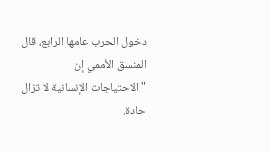دخول الحرب عامها الرابع، قال المنسق الأممي إن "الاحتياجات الإنسانية لا تزال حادة.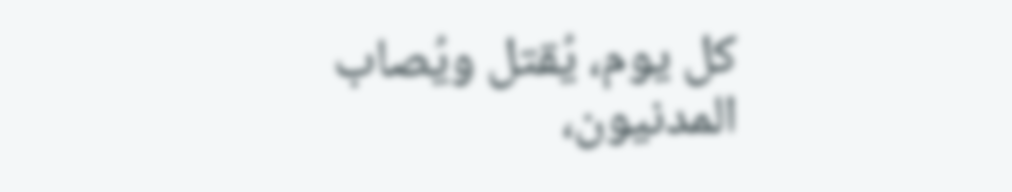كل يوم، يُقتل ويُصاب المدنيون،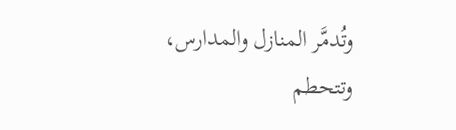وتُدمَّر المنازل والمدارس، وتتحطم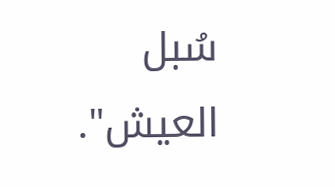سُبل العيش".